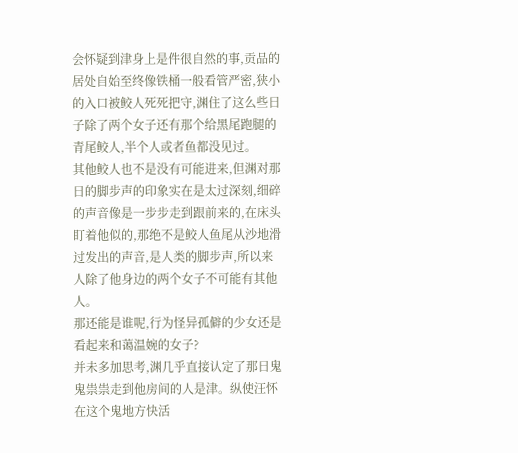会怀疑到津身上是件很自然的事,贡品的居处自始至终像铁桶一般看管严密,狭小的入口被鲛人死死把守,渊住了这么些日子除了两个女子还有那个给黑尾跑腿的青尾鲛人,半个人或者鱼都没见过。
其他鲛人也不是没有可能进来,但渊对那日的脚步声的印象实在是太过深刻,细碎的声音像是一步步走到跟前来的,在床头盯着他似的,那绝不是鲛人鱼尾从沙地滑过发出的声音,是人类的脚步声,所以来人除了他身边的两个女子不可能有其他人。
那还能是谁呢,行为怪异孤僻的少女还是看起来和蔼温婉的女子?
并未多加思考,渊几乎直接认定了那日鬼鬼祟祟走到他房间的人是津。纵使汪怀在这个鬼地方快活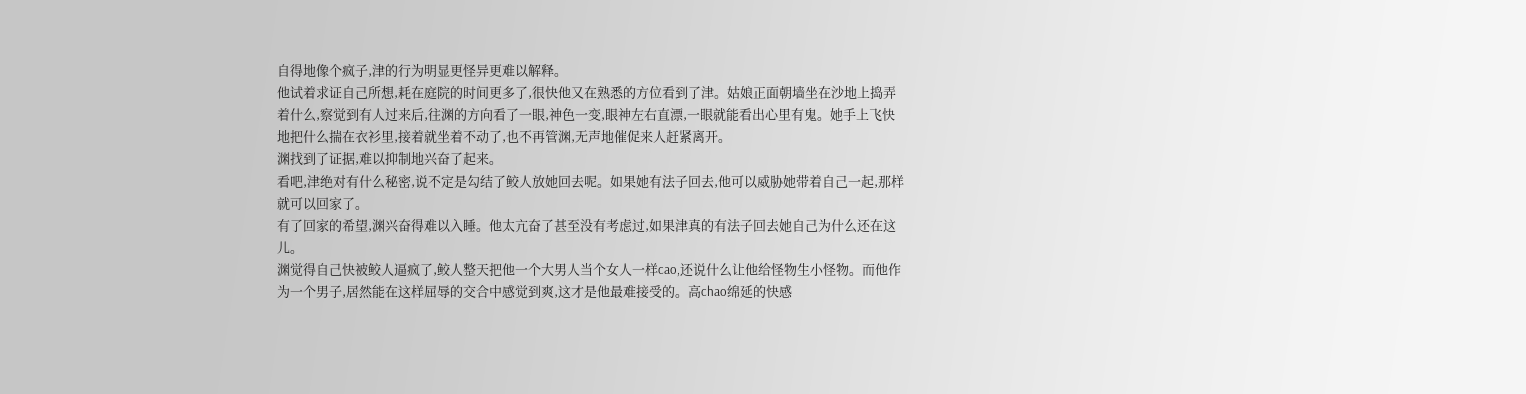自得地像个疯子,津的行为明显更怪异更难以解释。
他试着求证自己所想,耗在庭院的时间更多了,很快他又在熟悉的方位看到了津。姑娘正面朝墙坐在沙地上捣弄着什么,察觉到有人过来后,往渊的方向看了一眼,神色一变,眼神左右直漂,一眼就能看出心里有鬼。她手上飞快地把什么揣在衣衫里,接着就坐着不动了,也不再管渊,无声地催促来人赶紧离开。
渊找到了证据,难以抑制地兴奋了起来。
看吧,津绝对有什么秘密,说不定是勾结了鲛人放她回去呢。如果她有法子回去,他可以威胁她带着自己一起,那样就可以回家了。
有了回家的希望,渊兴奋得难以入睡。他太亢奋了甚至没有考虑过,如果津真的有法子回去她自己为什么还在这儿。
渊觉得自己快被鲛人逼疯了,鲛人整天把他一个大男人当个女人一样cao,还说什么让他给怪物生小怪物。而他作为一个男子,居然能在这样屈辱的交合中感觉到爽,这才是他最难接受的。高chao绵延的快感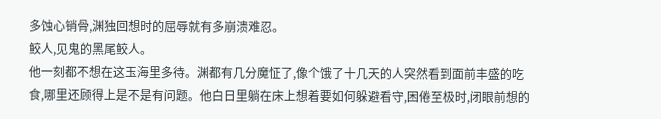多蚀心销骨,渊独回想时的屈辱就有多崩溃难忍。
鲛人,见鬼的黑尾鲛人。
他一刻都不想在这玉海里多待。渊都有几分魔怔了,像个饿了十几天的人突然看到面前丰盛的吃食,哪里还顾得上是不是有问题。他白日里躺在床上想着要如何躲避看守,困倦至极时,闭眼前想的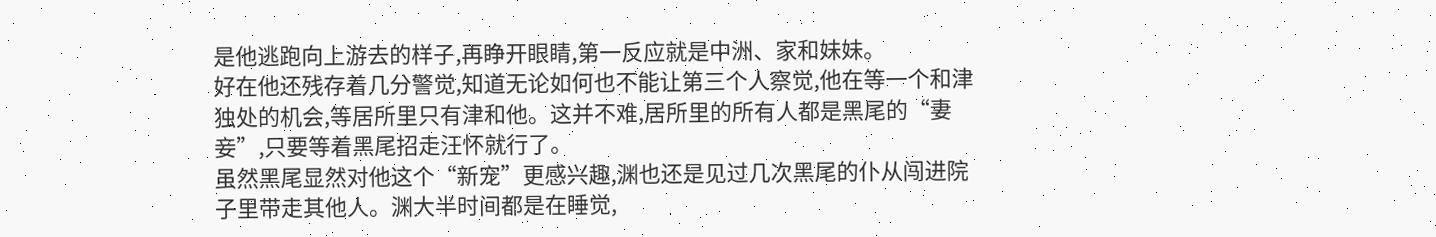是他逃跑向上游去的样子,再睁开眼睛,第一反应就是中洲、家和妹妹。
好在他还残存着几分警觉,知道无论如何也不能让第三个人察觉,他在等一个和津独处的机会,等居所里只有津和他。这并不难,居所里的所有人都是黑尾的“妻妾”,只要等着黑尾招走汪怀就行了。
虽然黑尾显然对他这个“新宠”更感兴趣,渊也还是见过几次黑尾的仆从闯进院子里带走其他人。渊大半时间都是在睡觉,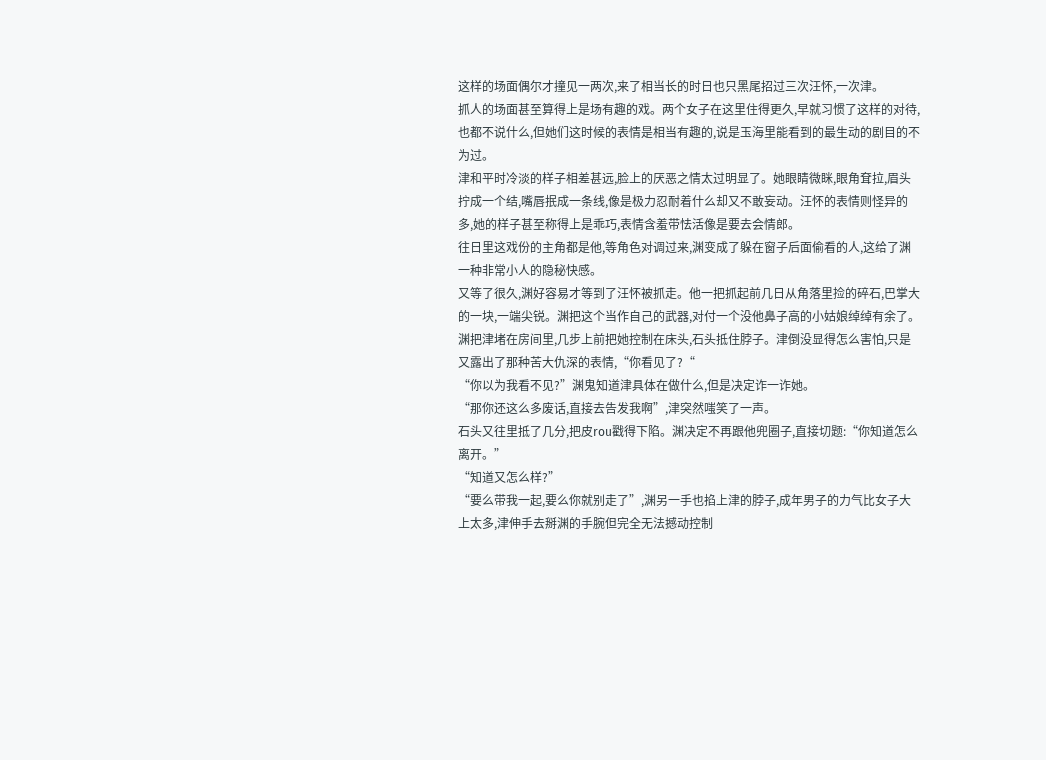这样的场面偶尔才撞见一两次,来了相当长的时日也只黑尾招过三次汪怀,一次津。
抓人的场面甚至算得上是场有趣的戏。两个女子在这里住得更久,早就习惯了这样的对待,也都不说什么,但她们这时候的表情是相当有趣的,说是玉海里能看到的最生动的剧目的不为过。
津和平时冷淡的样子相差甚远,脸上的厌恶之情太过明显了。她眼睛微眯,眼角耷拉,眉头拧成一个结,嘴唇抿成一条线,像是极力忍耐着什么却又不敢妄动。汪怀的表情则怪异的多,她的样子甚至称得上是乖巧,表情含羞带怯活像是要去会情郎。
往日里这戏份的主角都是他,等角色对调过来,渊变成了躲在窗子后面偷看的人,这给了渊一种非常小人的隐秘快感。
又等了很久,渊好容易才等到了汪怀被抓走。他一把抓起前几日从角落里捡的碎石,巴掌大的一块,一端尖锐。渊把这个当作自己的武器,对付一个没他鼻子高的小姑娘绰绰有余了。
渊把津堵在房间里,几步上前把她控制在床头,石头抵住脖子。津倒没显得怎么害怕,只是又露出了那种苦大仇深的表情,“你看见了?“
“你以为我看不见?”渊鬼知道津具体在做什么,但是决定诈一诈她。
“那你还这么多废话,直接去告发我啊”,津突然嗤笑了一声。
石头又往里抵了几分,把皮rou戳得下陷。渊决定不再跟他兜圈子,直接切题:“你知道怎么离开。”
“知道又怎么样?”
“要么带我一起,要么你就别走了”,渊另一手也掐上津的脖子,成年男子的力气比女子大上太多,津伸手去掰渊的手腕但完全无法撼动控制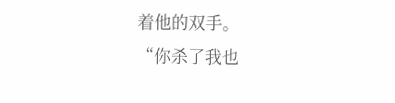着他的双手。
“你杀了我也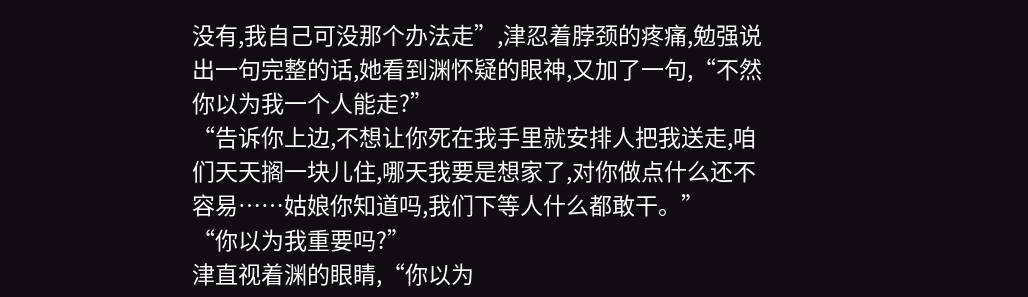没有,我自己可没那个办法走”,津忍着脖颈的疼痛,勉强说出一句完整的话,她看到渊怀疑的眼神,又加了一句,“不然你以为我一个人能走?”
“告诉你上边,不想让你死在我手里就安排人把我送走,咱们天天搁一块儿住,哪天我要是想家了,对你做点什么还不容易……姑娘你知道吗,我们下等人什么都敢干。”
“你以为我重要吗?”
津直视着渊的眼睛,“你以为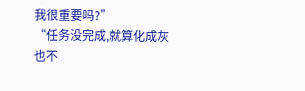我很重要吗?”
“任务没完成,就算化成灰也不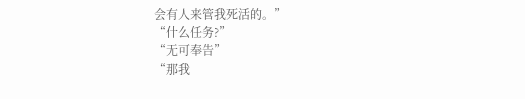会有人来管我死活的。”
“什么任务?”
“无可奉告”
“那我